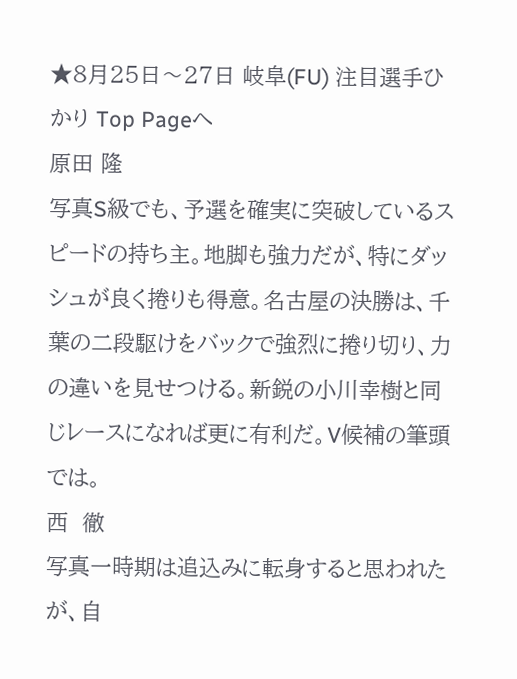★8月25日〜27日 岐阜(FU) 注目選手ひかり Top Pageへ
原田 隆
写真S級でも、予選を確実に突破しているスピードの持ち主。地脚も強力だが、特にダッシュが良く捲りも得意。名古屋の決勝は、千葉の二段駆けをバックで強烈に捲り切り、力の違いを見せつける。新鋭の小川幸樹と同じレースになれば更に有利だ。V候補の筆頭では。
西  徹
写真一時期は追込みに転身すると思われたが、自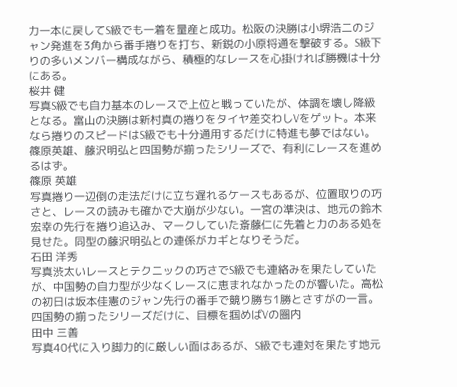力一本に戻してS級でも一着を量産と成功。松阪の決勝は小堺浩二のジャン発進を3角から番手捲りを打ち、新鋭の小原将通を撃破する。S級下りの多いメンバー構成ながら、積極的なレースを心掛ければ勝機は十分にある。
桜井 健
写真S級でも自力基本のレースで上位と戦っていたが、体調を壊し降級となる。富山の決勝は新村真の捲りをタイヤ差交わしVをゲット。本来なら捲りのスピードはS級でも十分通用するだけに特進も夢ではない。篠原英雄、藤沢明弘と四国勢が揃ったシリーズで、有利にレースを進めるはず。
篠原 英雄
写真捲り一辺倒の走法だけに立ち遅れるケースもあるが、位置取りの巧さと、レースの読みも確かで大崩が少ない。一宮の準決は、地元の鈴木宏幸の先行を捲り追込み、マークしていた斎藤仁に先着と力のある処を見せた。同型の藤沢明弘との連係がカギとなりそうだ。
石田 洋秀
写真渋太いレースとテクニックの巧さでS級でも連絡みを果たしていたが、中国勢の自力型が少なくレースに恵まれなかったのが響いた。高松の初日は坂本佳憲のジャン先行の番手で競り勝ち1勝とさすがの一言。四国勢の揃ったシリーズだけに、目標を掴めばVの圏内
田中 三善
写真40代に入り脚力的に厳しい面はあるが、S級でも連対を果たす地元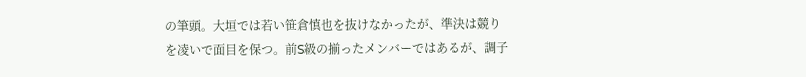の筆頭。大垣では若い笹倉慎也を抜けなかったが、準決は競りを凌いで面目を保つ。前S級の揃ったメンバーではあるが、調子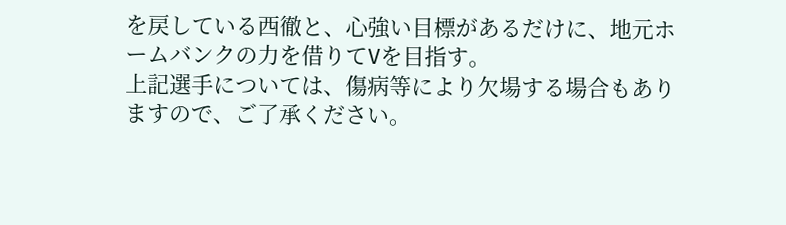を戻している西徹と、心強い目標があるだけに、地元ホームバンクの力を借りてVを目指す。
上記選手については、傷病等により欠場する場合もありますので、ご了承ください。